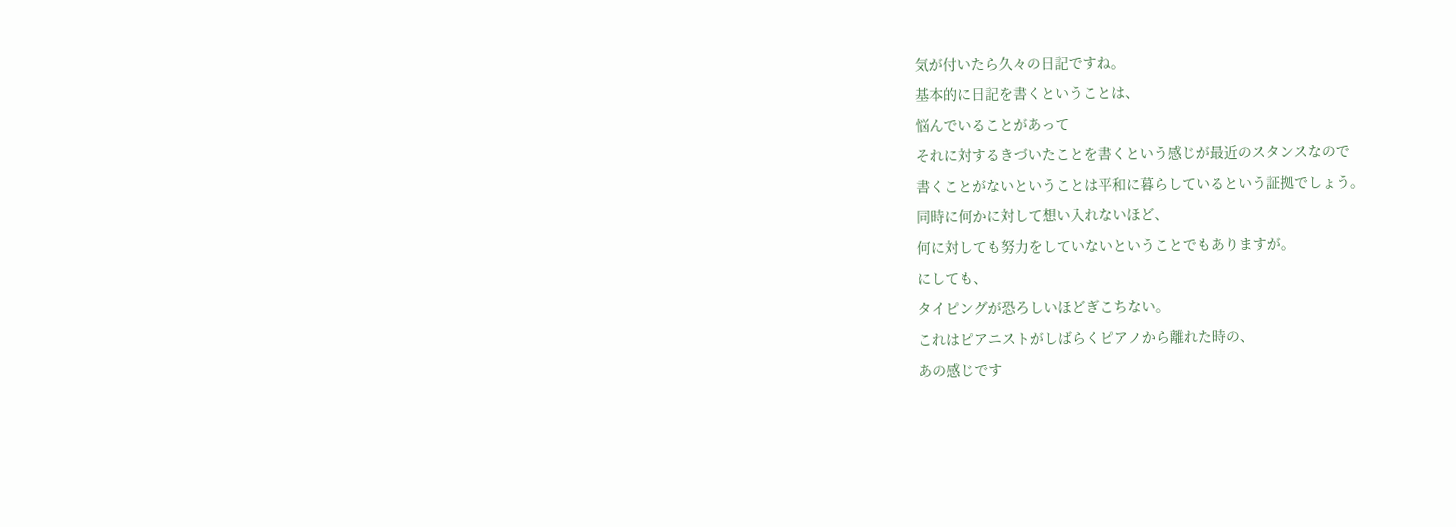気が付いたら久々の日記ですね。
基本的に日記を書くということは、
悩んでいることがあって
それに対するきづいたことを書くという感じが最近のスタンスなので
書くことがないということは平和に暮らしているという証拠でしょう。
同時に何かに対して想い入れないほど、
何に対しても努力をしていないということでもありますが。
にしても、
タイピングが恐ろしいほどぎこちない。
これはピアニストがしばらくピアノから離れた時の、
あの感じです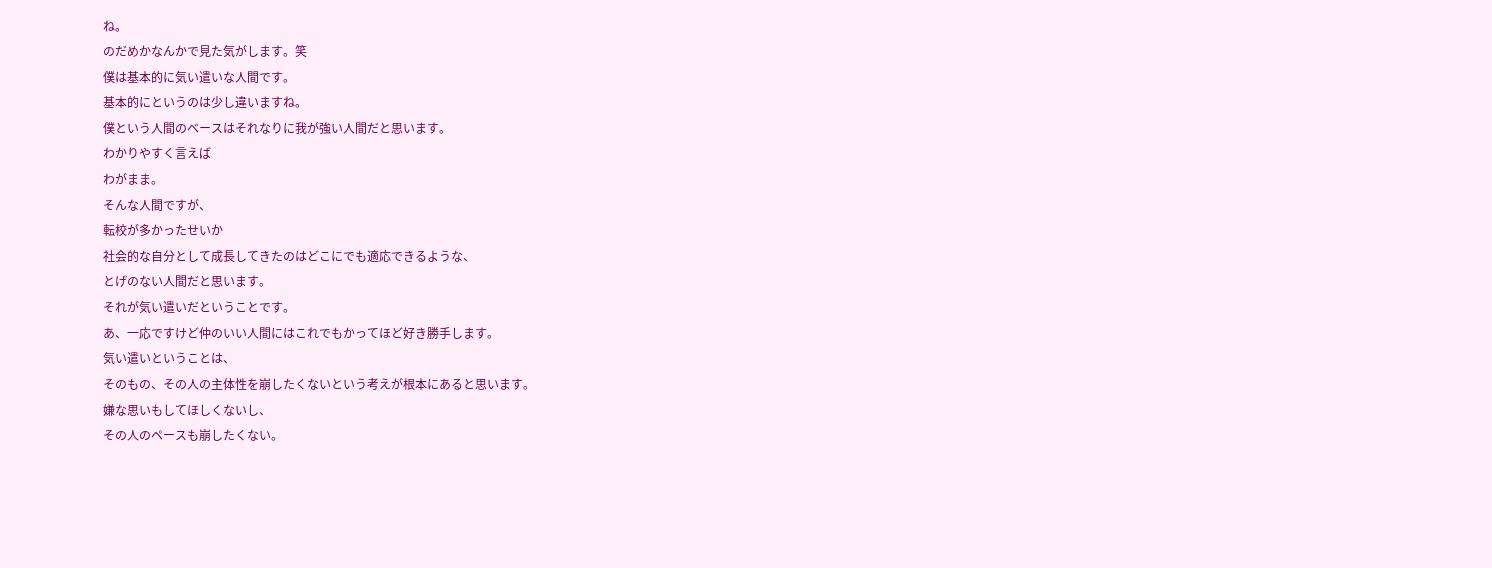ね。
のだめかなんかで見た気がします。笑
僕は基本的に気い遣いな人間です。
基本的にというのは少し違いますね。
僕という人間のベースはそれなりに我が強い人間だと思います。
わかりやすく言えば
わがまま。
そんな人間ですが、
転校が多かったせいか
社会的な自分として成長してきたのはどこにでも適応できるような、
とげのない人間だと思います。
それが気い遣いだということです。
あ、一応ですけど仲のいい人間にはこれでもかってほど好き勝手します。
気い遣いということは、
そのもの、その人の主体性を崩したくないという考えが根本にあると思います。
嫌な思いもしてほしくないし、
その人のペースも崩したくない。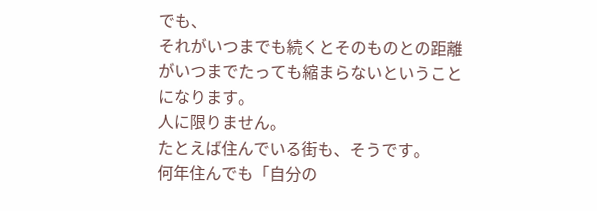でも、
それがいつまでも続くとそのものとの距離がいつまでたっても縮まらないということになります。
人に限りません。
たとえば住んでいる街も、そうです。
何年住んでも「自分の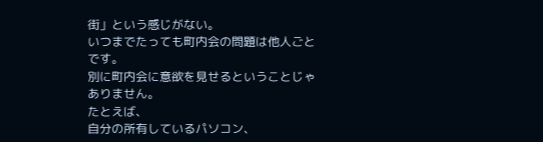街」という感じがない。
いつまでたっても町内会の問題は他人ごとです。
別に町内会に意欲を見せるということじゃありません。
たとえば、
自分の所有しているパソコン、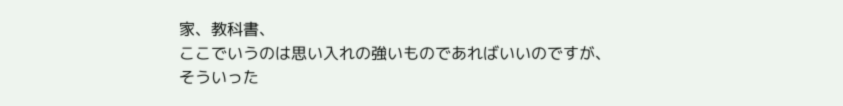家、教科書、
ここでいうのは思い入れの強いものであればいいのですが、
そういった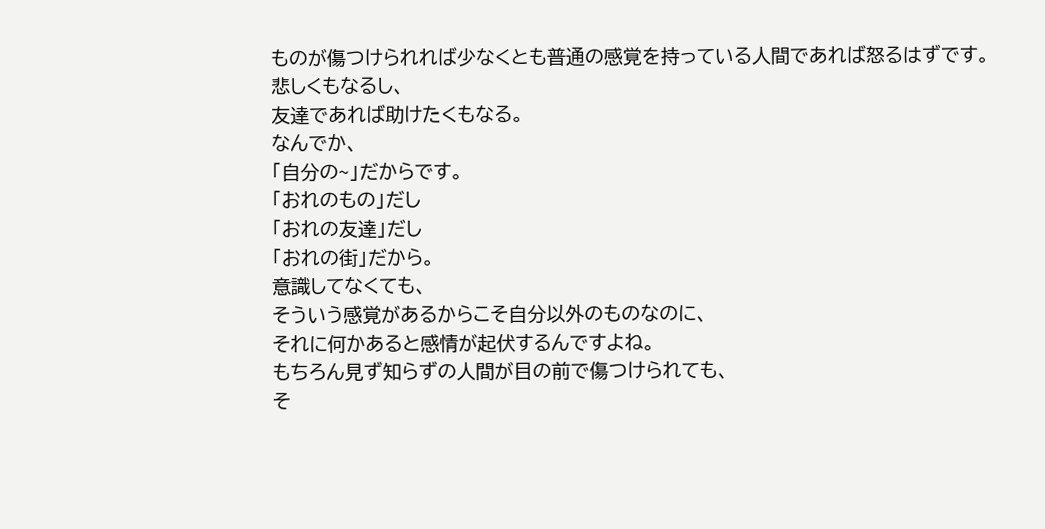ものが傷つけられれば少なくとも普通の感覚を持っている人間であれば怒るはずです。
悲しくもなるし、
友達であれば助けたくもなる。
なんでか、
「自分の~」だからです。
「おれのもの」だし
「おれの友達」だし
「おれの街」だから。
意識してなくても、
そういう感覚があるからこそ自分以外のものなのに、
それに何かあると感情が起伏するんですよね。
もちろん見ず知らずの人間が目の前で傷つけられても、
そ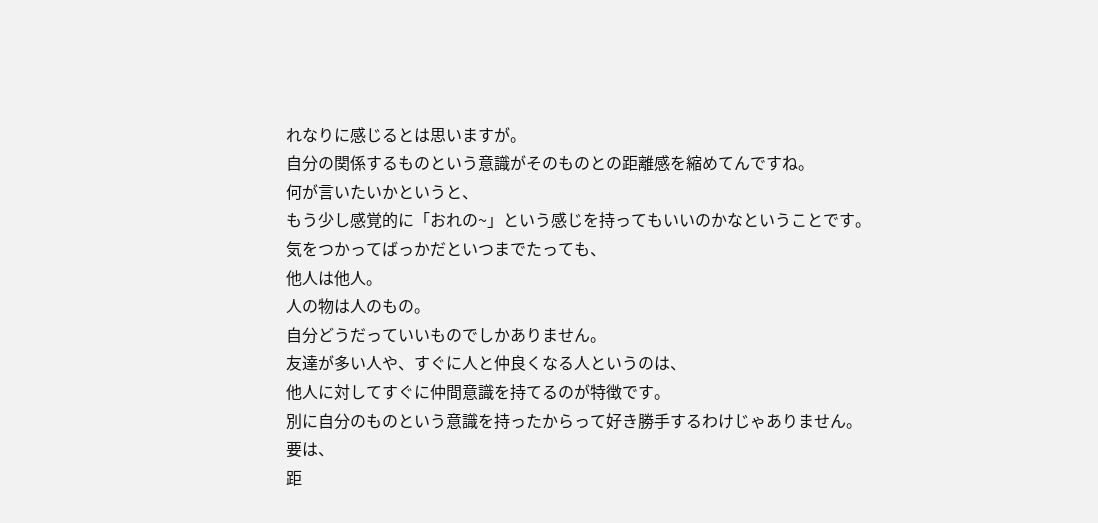れなりに感じるとは思いますが。
自分の関係するものという意識がそのものとの距離感を縮めてんですね。
何が言いたいかというと、
もう少し感覚的に「おれの~」という感じを持ってもいいのかなということです。
気をつかってばっかだといつまでたっても、
他人は他人。
人の物は人のもの。
自分どうだっていいものでしかありません。
友達が多い人や、すぐに人と仲良くなる人というのは、
他人に対してすぐに仲間意識を持てるのが特徴です。
別に自分のものという意識を持ったからって好き勝手するわけじゃありません。
要は、
距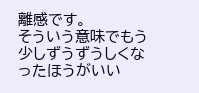離感です。
そういう意味でもう少しずうずうしくなったほうがいい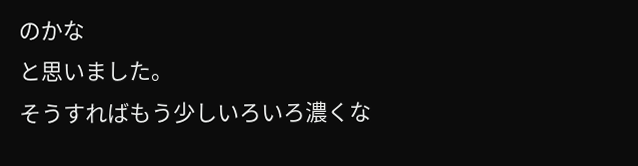のかな
と思いました。
そうすればもう少しいろいろ濃くな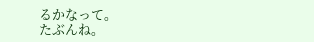るかなって。
たぶんね。